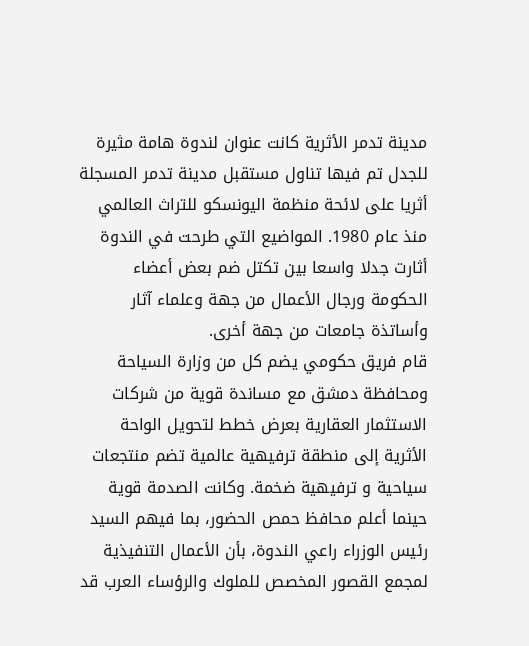مدينة تدمر الأثرية كانت عنوان لندوة هامة مثيرة للجدل تم فيها تناول مستقبل مدينة تدمر المسجلة أثريا على لائحة منظمة اليونسكو للتراث العالمي منذ عام 1980. المواضيع التي طرحت في الندوة أثارت جدلا واسعا بين تكتل ضم بعض أعضاء الحكومة ورجال الأعمال من جهة وعلماء آثار وأساتذة جامعات من جهة أخرى.
قام فريق حكومي يضم كل من وزارة السياحة ومحافظة دمشق مع مساندة قوية من شركات الاستثمار العقارية بعرض خطط لتحويل الواحة الأثرية إلى منطقة ترفيهية عالمية تضم منتجعات سياحية و ترفيهية ضخمة. وكانت الصدمة قوية حينما أعلم محافظ حمص الحضور، بما فيهم السيد رئيس الوزراء راعي الندوة، بأن الأعمال التنفيذية لمجمع القصور المخصص للملوك والرؤساء العرب قد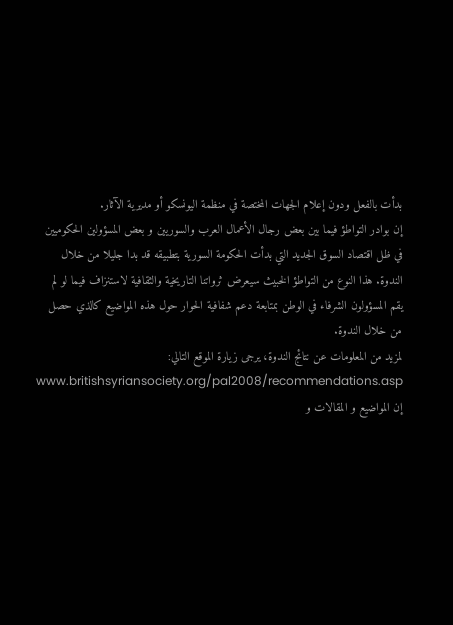بدأت بالفعل ودون إعلام الجهات المختصة في منظمة اليونسكو أو مديرية الآثار.
إن بوادر التواطؤ فيما بين بعض رجال الأعمال العرب والسوريين و بعض المسؤولين الحكوميين في ظل اقتصاد السوق الجديد التي بدأت الحكومة السورية بتطبيقه قد بدا جليلا من خلال الندوة. هذا النوع من التواطؤ الخبيث سيعرض ثرواتنا التاريخية والثقافية لاستنزاف فيما لو لم يقم المسؤولون الشرفاء في الوطن بمتابعة دعم شفافية الحوار حول هذه المواضيع كالذي حصل من خلال الندوة.
لمزيد من المعلومات عن نتائج الندوة، يرجى زيارة الموقع التالي:
www.britishsyriansociety.org/pal2008/recommendations.asp
إن المواضيع و المقالات و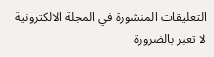التعليقات المنشورة في المجلة الالكترونية لا تعبر بالضرورة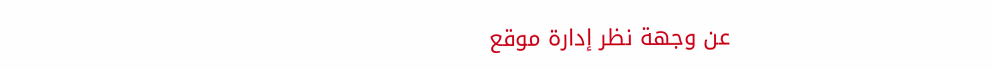عن وجهة نظر إدارة موقع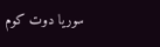سوريا دوت كوم